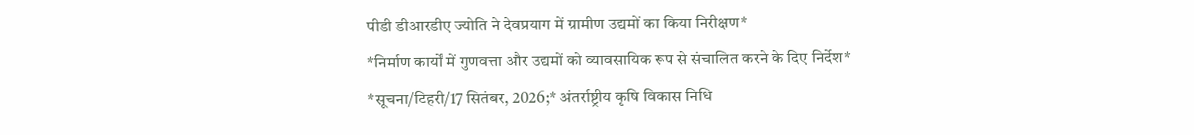पीडी डीआरडीए ज्योति ने देवप्रयाग में ग्रामीण उद्यमों का किया निरीक्षण*
*निर्माण कार्यों में गुणवत्ता और उद्यमों को व्यावसायिक रूप से संचालित करने के दिए निर्देश*
*सूचना/टिहरी/17 सितंबर, 2026;* अंतर्राष्ट्रीय कृषि विकास निधि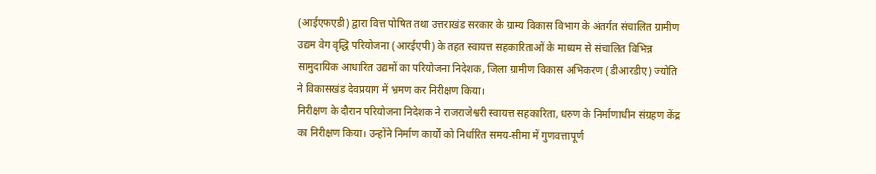(आईएफएडी) द्वारा वित्त पोषित तथा उत्तराखंड सरकार के ग्राम्य विकास विभाग के अंतर्गत संचालित ग्रामीण उद्यम वेग वृद्धि परियोजना (आरईएपी) के तहत स्वायत्त सहकारिताओं के माध्यम से संचालित विभिन्न सामुदायिक आधारित उद्यमों का परियोजना निदेशक, जिला ग्रामीण विकास अभिकरण (डीआरडीए) ज्योति ने विकासखंड देवप्रयाग में भ्रमण कर निरीक्षण किया।
निरीक्षण के दौरान परियोजना निदेशक ने राजराजेश्वरी स्वायत्त सहकारिता, धरुण के निर्माणाधीन संग्रहण केंद्र का निरीक्षण किया। उन्होंने निर्माण कार्यों को निर्धारित समय-सीमा में गुणवत्तापूर्ण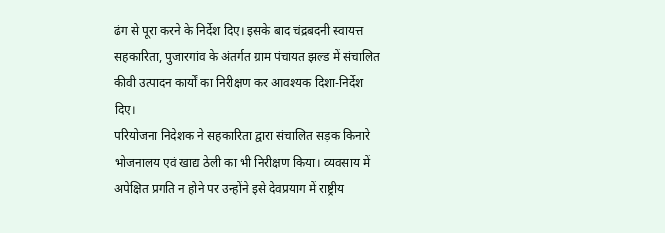ढंग से पूरा करने के निर्देश दिए। इसके बाद चंद्रबदनी स्वायत्त सहकारिता, पुजारगांव के अंतर्गत ग्राम पंचायत झल्ड में संचालित कीवी उत्पादन कार्यों का निरीक्षण कर आवश्यक दिशा-निर्देश दिए।
परियोजना निदेशक ने सहकारिता द्वारा संचालित सड़क किनारे भोजनालय एवं खाद्य ठेली का भी निरीक्षण किया। व्यवसाय में अपेक्षित प्रगति न होने पर उन्होंने इसे देवप्रयाग में राष्ट्रीय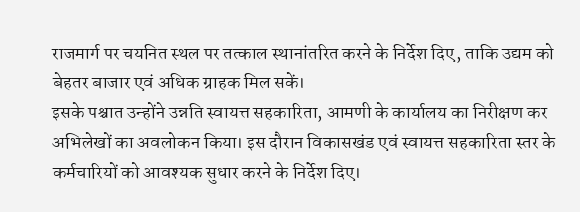राजमार्ग पर चयनित स्थल पर तत्काल स्थानांतरित करने के निर्देश दिए, ताकि उद्यम को बेहतर बाजार एवं अधिक ग्राहक मिल सकें।
इसके पश्चात उन्होंने उन्नति स्वायत्त सहकारिता, आमणी के कार्यालय का निरीक्षण कर अभिलेखों का अवलोकन किया। इस दौरान विकासखंड एवं स्वायत्त सहकारिता स्तर के कर्मचारियों को आवश्यक सुधार करने के निर्देश दिए।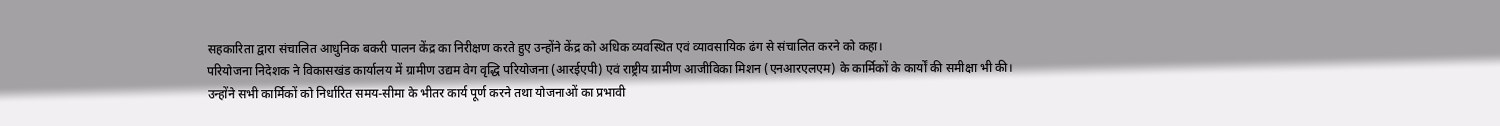सहकारिता द्वारा संचालित आधुनिक बकरी पालन केंद्र का निरीक्षण करते हुए उन्होंने केंद्र को अधिक व्यवस्थित एवं व्यावसायिक ढंग से संचालित करने को कहा।
परियोजना निदेशक ने विकासखंड कार्यालय में ग्रामीण उद्यम वेग वृद्धि परियोजना (आरईएपी) एवं राष्ट्रीय ग्रामीण आजीविका मिशन (एनआरएलएम) के कार्मिकों के कार्यों की समीक्षा भी की। उन्होंने सभी कार्मिकों को निर्धारित समय-सीमा के भीतर कार्य पूर्ण करने तथा योजनाओं का प्रभावी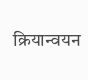क्रियान्वयन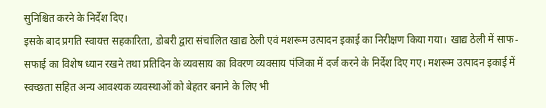सुनिश्चित करने के निर्देश दिए।
इसके बाद प्रगति स्वायत्त सहकारिता, डोबरी द्वारा संचालित खाद्य ठेली एवं मशरूम उत्पादन इकाई का निरीक्षण किया गया। खाद्य ठेली में साफ-सफाई का विशेष ध्यान रखने तथा प्रतिदिन के व्यवसाय का विवरण व्यवसाय पंजिका में दर्ज करने के निर्देश दिए गए। मशरूम उत्पादन इकाई में स्वच्छता सहित अन्य आवश्यक व्यवस्थाओं को बेहतर बनाने के लिए भी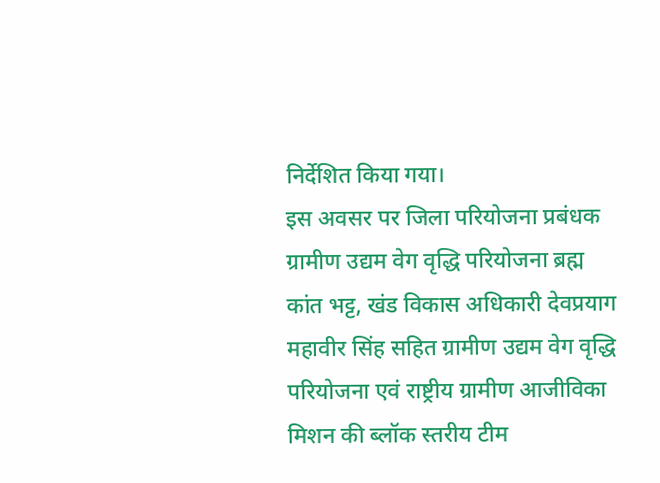निर्देशित किया गया।
इस अवसर पर जिला परियोजना प्रबंधक ग्रामीण उद्यम वेग वृद्धि परियोजना ब्रह्म कांत भट्ट, खंड विकास अधिकारी देवप्रयाग महावीर सिंह सहित ग्रामीण उद्यम वेग वृद्धि परियोजना एवं राष्ट्रीय ग्रामीण आजीविका मिशन की ब्लॉक स्तरीय टीम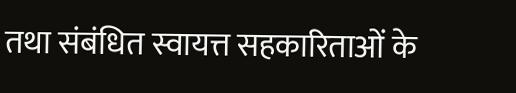तथा संबंधित स्वायत्त सहकारिताओं के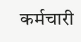कर्मचारी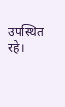उपस्थित रहे।